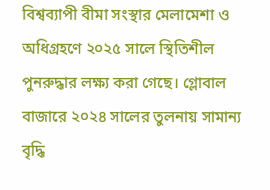বিশ্বব্যাপী বীমা সংস্থার মেলামেশা ও অধিগ্রহণে ২০২৫ সালে স্থিতিশীল পুনরুদ্ধার লক্ষ্য করা গেছে। গ্লোবাল বাজারে ২০২৪ সালের তুলনায় সামান্য বৃদ্ধি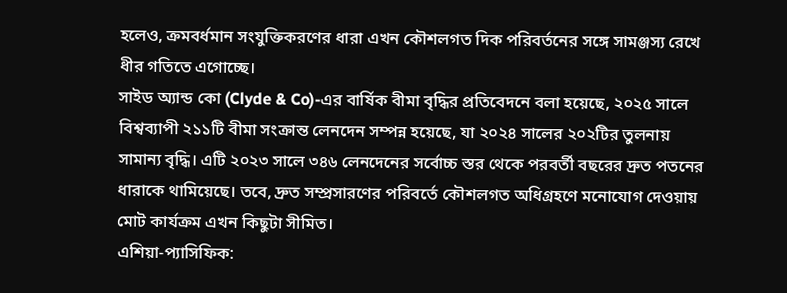হলেও, ক্রমবর্ধমান সংযুক্তিকরণের ধারা এখন কৌশলগত দিক পরিবর্তনের সঙ্গে সামঞ্জস্য রেখে ধীর গতিতে এগোচ্ছে।
সাইড অ্যান্ড কো (Clyde & Co)-এর বার্ষিক বীমা বৃদ্ধির প্রতিবেদনে বলা হয়েছে, ২০২৫ সালে বিশ্বব্যাপী ২১১টি বীমা সংক্রান্ত লেনদেন সম্পন্ন হয়েছে, যা ২০২৪ সালের ২০২টির তুলনায় সামান্য বৃদ্ধি। এটি ২০২৩ সালে ৩৪৬ লেনদেনের সর্বোচ্চ স্তর থেকে পরবর্তী বছরের দ্রুত পতনের ধারাকে থামিয়েছে। তবে, দ্রুত সম্প্রসারণের পরিবর্তে কৌশলগত অধিগ্রহণে মনোযোগ দেওয়ায় মোট কার্যক্রম এখন কিছুটা সীমিত।
এশিয়া-প্যাসিফিক: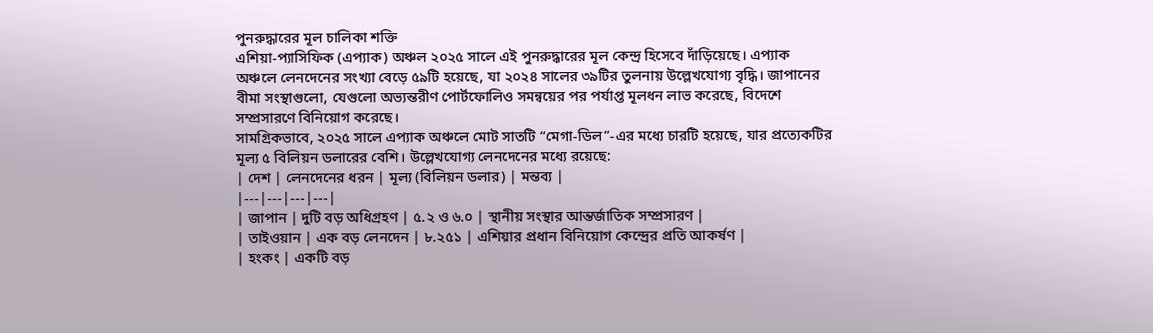পুনরুদ্ধারের মূল চালিকা শক্তি
এশিয়া-প্যাসিফিক (এপ্যাক) অঞ্চল ২০২৫ সালে এই পুনরুদ্ধারের মূল কেন্দ্র হিসেবে দাঁড়িয়েছে। এপ্যাক অঞ্চলে লেনদেনের সংখ্যা বেড়ে ৫৯টি হয়েছে, যা ২০২৪ সালের ৩৯টির তুলনায় উল্লেখযোগ্য বৃদ্ধি। জাপানের বীমা সংস্থাগুলো, যেগুলো অভ্যন্তরীণ পোর্টফোলিও সমন্বয়ের পর পর্যাপ্ত মূলধন লাভ করেছে, বিদেশে সম্প্রসারণে বিনিয়োগ করেছে।
সামগ্রিকভাবে, ২০২৫ সালে এপ্যাক অঞ্চলে মোট সাতটি “মেগা-ডিল”-এর মধ্যে চারটি হয়েছে, যার প্রত্যেকটির মূল্য ৫ বিলিয়ন ডলারের বেশি। উল্লেখযোগ্য লেনদেনের মধ্যে রয়েছে:
| দেশ | লেনদেনের ধরন | মূল্য (বিলিয়ন ডলার) | মন্তব্য |
|---|---|---|---|
| জাপান | দুটি বড় অধিগ্রহণ | ৫.২ ও ৬.০ | স্থানীয় সংস্থার আন্তর্জাতিক সম্প্রসারণ |
| তাইওয়ান | এক বড় লেনদেন | ৮.২৫১ | এশিয়ার প্রধান বিনিয়োগ কেন্দ্রের প্রতি আকর্ষণ |
| হংকং | একটি বড়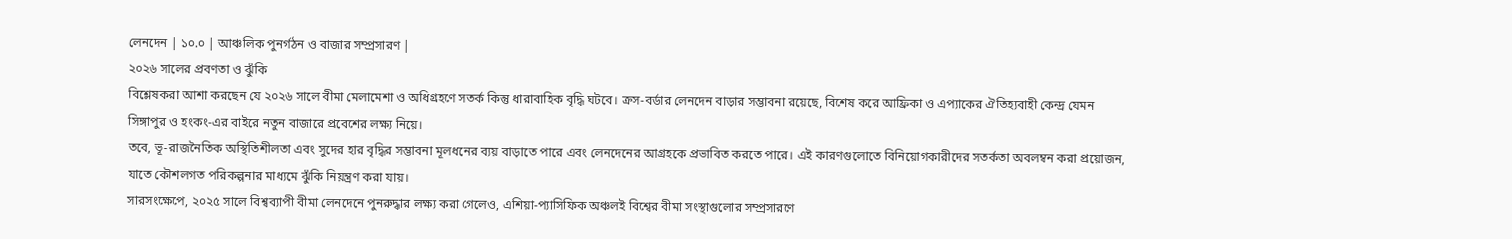লেনদেন | ১০.০ | আঞ্চলিক পুনর্গঠন ও বাজার সম্প্রসারণ |
২০২৬ সালের প্রবণতা ও ঝুঁকি
বিশ্লেষকরা আশা করছেন যে ২০২৬ সালে বীমা মেলামেশা ও অধিগ্রহণে সতর্ক কিন্তু ধারাবাহিক বৃদ্ধি ঘটবে। ক্রস-বর্ডার লেনদেন বাড়ার সম্ভাবনা রয়েছে, বিশেষ করে আফ্রিকা ও এপ্যাকের ঐতিহ্যবাহী কেন্দ্র যেমন সিঙ্গাপুর ও হংকং-এর বাইরে নতুন বাজারে প্রবেশের লক্ষ্য নিয়ে।
তবে, ভূ-রাজনৈতিক অস্থিতিশীলতা এবং সুদের হার বৃদ্ধির সম্ভাবনা মূলধনের ব্যয় বাড়াতে পারে এবং লেনদেনের আগ্রহকে প্রভাবিত করতে পারে। এই কারণগুলোতে বিনিয়োগকারীদের সতর্কতা অবলম্বন করা প্রয়োজন, যাতে কৌশলগত পরিকল্পনার মাধ্যমে ঝুঁকি নিয়ন্ত্রণ করা যায়।
সারসংক্ষেপে, ২০২৫ সালে বিশ্বব্যাপী বীমা লেনদেনে পুনরুদ্ধার লক্ষ্য করা গেলেও, এশিয়া-প্যাসিফিক অঞ্চলই বিশ্বের বীমা সংস্থাগুলোর সম্প্রসারণে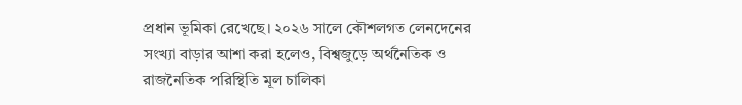প্রধান ভূমিকা রেখেছে। ২০২৬ সালে কৌশলগত লেনদেনের সংখ্যা বাড়ার আশা করা হলেও, বিশ্বজুড়ে অর্থনৈতিক ও রাজনৈতিক পরিস্থিতি মূল চালিকা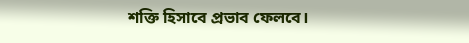শক্তি হিসাবে প্রভাব ফেলবে।